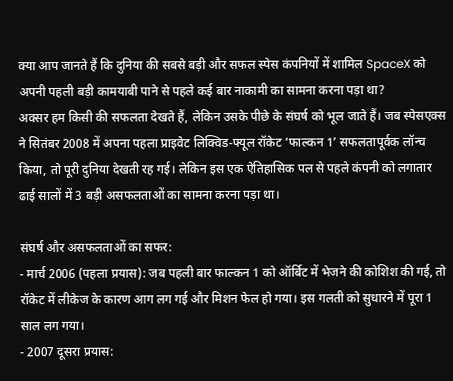क्या आप जानते हैं कि दुनिया की सबसे बड़ी और सफल स्पेस कंपनियों में शामिल SpaceX को अपनी पहली बड़ी कामयाबी पाने से पहले कई बार नाकामी का सामना करना पड़ा था?
अक्सर हम किसी की सफलता देखते हैं, लेकिन उसके पीछे के संघर्ष को भूल जाते हैं। जब स्पेसएक्स ने सितंबर 2008 में अपना पहला प्राइवेट लिक्विड-फ्यूल रॉकेट ‘फाल्कन 1’ सफलतापूर्वक लॉन्च किया, तो पूरी दुनिया देखती रह गई। लेकिन इस एक ऐतिहासिक पल से पहले कंपनी को लगातार ढाई सालों में 3 बड़ी असफलताओं का सामना करना पड़ा था।

संघर्ष और असफलताओं का सफर:
- मार्च 2006 (पहला प्रयास): जब पहली बार फाल्कन 1 को ऑर्बिट में भेजने की कोशिश की गई, तो रॉकेट में लीकेज के कारण आग लग गई और मिशन फेल हो गया। इस गलती को सुधारने में पूरा 1 साल लग गया।
- 2007 दूसरा प्रयास: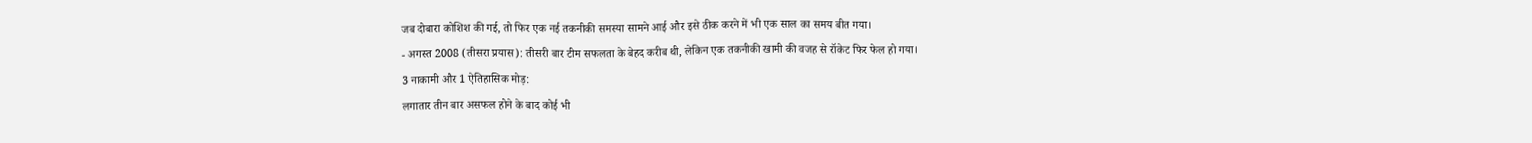जब दोबारा कोशिश की गई, तो फिर एक नई तकनीकी समस्या सामने आई और इसे ठीक करने में भी एक साल का समय बीत गया।
- अगस्त 2008 (तीसरा प्रयास): तीसरी बार टीम सफलता के बेहद करीब थी, लेकिन एक तकनीकी खामी की वजह से रॉकेट फिर फेल हो गया।
3 नाकामी और 1 ऐतिहासिक मोड़:
लगातार तीन बार असफल होने के बाद कोई भी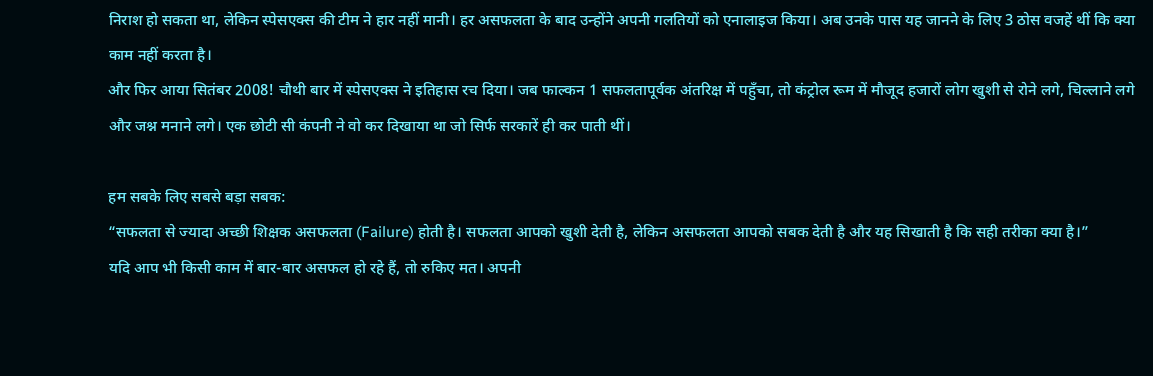निराश हो सकता था, लेकिन स्पेसएक्स की टीम ने हार नहीं मानी। हर असफलता के बाद उन्होंने अपनी गलतियों को एनालाइज किया। अब उनके पास यह जानने के लिए 3 ठोस वजहें थीं कि क्या काम नहीं करता है।
और फिर आया सितंबर 2008! चौथी बार में स्पेसएक्स ने इतिहास रच दिया। जब फाल्कन 1 सफलतापूर्वक अंतरिक्ष में पहुँचा, तो कंट्रोल रूम में मौजूद हजारों लोग खुशी से रोने लगे, चिल्लाने लगे और जश्न मनाने लगे। एक छोटी सी कंपनी ने वो कर दिखाया था जो सिर्फ सरकारें ही कर पाती थीं।

हम सबके लिए सबसे बड़ा सबक:
“सफलता से ज्यादा अच्छी शिक्षक असफलता (Failure) होती है। सफलता आपको खुशी देती है, लेकिन असफलता आपको सबक देती है और यह सिखाती है कि सही तरीका क्या है।”
यदि आप भी किसी काम में बार-बार असफल हो रहे हैं, तो रुकिए मत। अपनी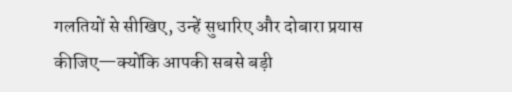गलतियों से सीखिए, उन्हें सुधारिए और दोबारा प्रयास कीजिए—क्योंकि आपकी सबसे बड़ी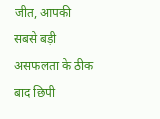जीत, आपकी सबसे बड़ी असफलता के ठीक बाद छिपी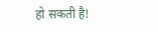हो सकती है!